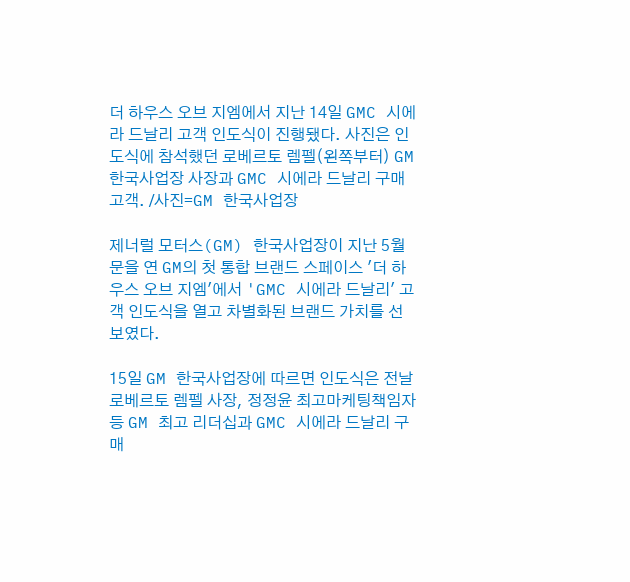더 하우스 오브 지엠에서 지난 14일 GMC 시에라 드날리 고객 인도식이 진행됐다. 사진은 인도식에 참석했던 로베르토 렘펠(왼쪽부터) GM 한국사업장 사장과 GMC 시에라 드날리 구매 고객. /사진=GM 한국사업장

제너럴 모터스(GM) 한국사업장이 지난 5월 문을 연 GM의 첫 통합 브랜드 스페이스 '더 하우스 오브 지엠'에서 'GMC 시에라 드날리' 고객 인도식을 열고 차별화된 브랜드 가치를 선보였다.

15일 GM 한국사업장에 따르면 인도식은 전날 로베르토 렘펠 사장, 정정윤 최고마케팅책임자 등 GM 최고 리더십과 GMC 시에라 드날리 구매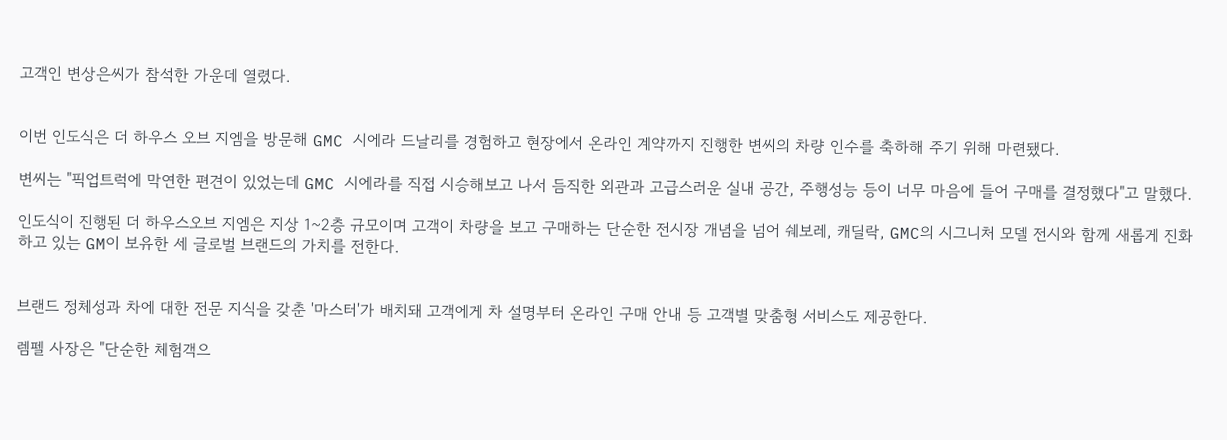고객인 변상은씨가 참석한 가운데 열렸다.


이번 인도식은 더 하우스 오브 지엠을 방문해 GMC 시에라 드날리를 경험하고 현장에서 온라인 계약까지 진행한 변씨의 차량 인수를 축하해 주기 위해 마련됐다.

변씨는 "픽업트럭에 막연한 편견이 있었는데 GMC 시에라를 직접 시승해보고 나서 듬직한 외관과 고급스러운 실내 공간, 주행성능 등이 너무 마음에 들어 구매를 결정했다"고 말했다.

인도식이 진행된 더 하우스오브 지엠은 지상 1~2층 규모이며 고객이 차량을 보고 구매하는 단순한 전시장 개념을 넘어 쉐보레, 캐딜락, GMC의 시그니처 모델 전시와 함께 새롭게 진화하고 있는 GM이 보유한 세 글로벌 브랜드의 가치를 전한다.


브랜드 정체성과 차에 대한 전문 지식을 갖춘 '마스터'가 배치돼 고객에게 차 설명부터 온라인 구매 안내 등 고객별 맞춤형 서비스도 제공한다.

렘펠 사장은 "단순한 체험객으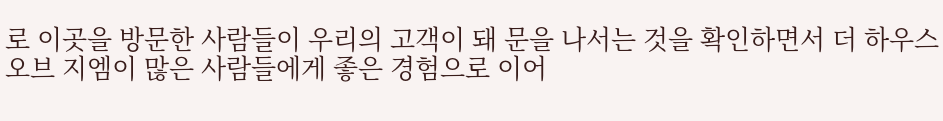로 이곳을 방문한 사람들이 우리의 고객이 돼 문을 나서는 것을 확인하면서 더 하우스 오브 지엠이 많은 사람들에게 좋은 경험으로 이어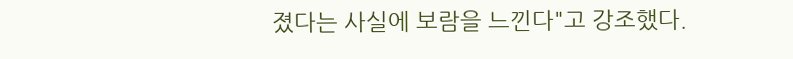졌다는 사실에 보람을 느낀다"고 강조했다.